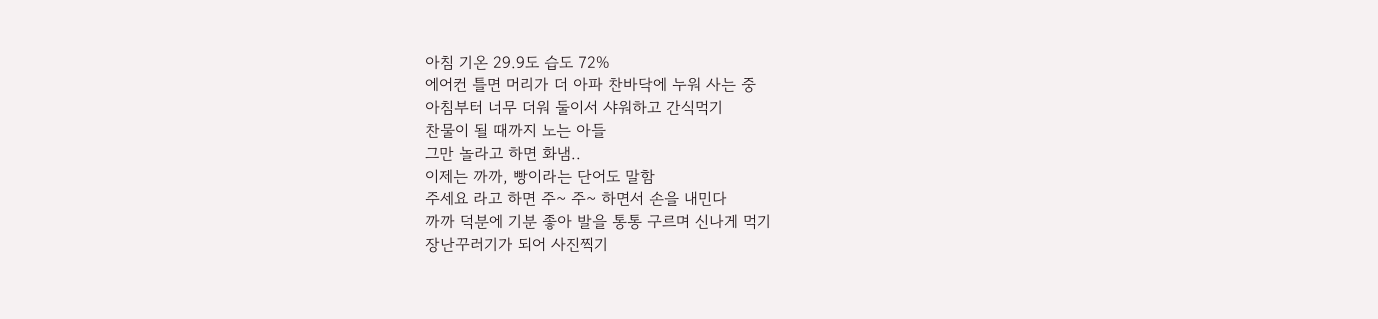아침 기온 29.9도 습도 72%
에어컨 틀면 머리가 더 아파 찬바닥에 누워 사는 중
아침부터 너무 더워 둘이서 샤워하고 간식먹기
찬물이 될 때까지 노는 아들
그만 놀라고 하면 화냄..
이제는 까까, 빵이라는 단어도 말함
주세요 라고 하면 주~ 주~ 하면서 손을 내민다
까까 덕분에 기분 좋아 발을 통통 구르며 신나게 먹기
장난꾸러기가 되어 사진찍기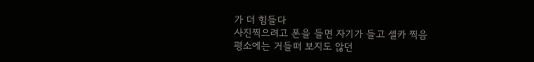가 더 힘들다
사진찍으려고 폰을 들면 자기가 들고 셀카 찍음
평소에는 거들떠 보지도 않던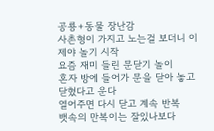공룡+동물 장난감
사촌형이 가지고 노는걸 보더니 이제야 놀기 시작
요즘 재미 들린 문닫기 놀이
혼자 방에 들어가 문을 닫아 놓고 닫혔다고 운다
열어주면 다시 닫고 계속 반복
뱃속의 만복이는 잘있나보다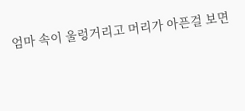엄마 속이 울렁거리고 머리가 아픈걸 보면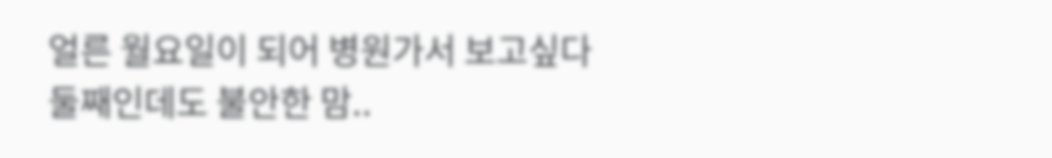얼른 월요일이 되어 병원가서 보고싶다
둘째인데도 불안한 맘..